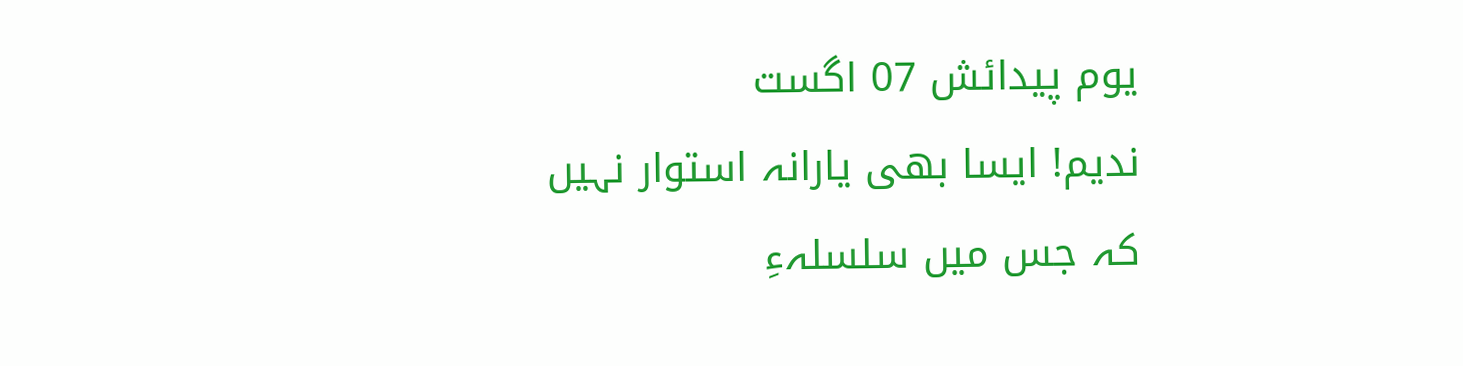یوم پیدائش 07 اگست
ندیم! ایسا بھی یارانہ استوار نہیں
کہ جس میں سلسلہءِ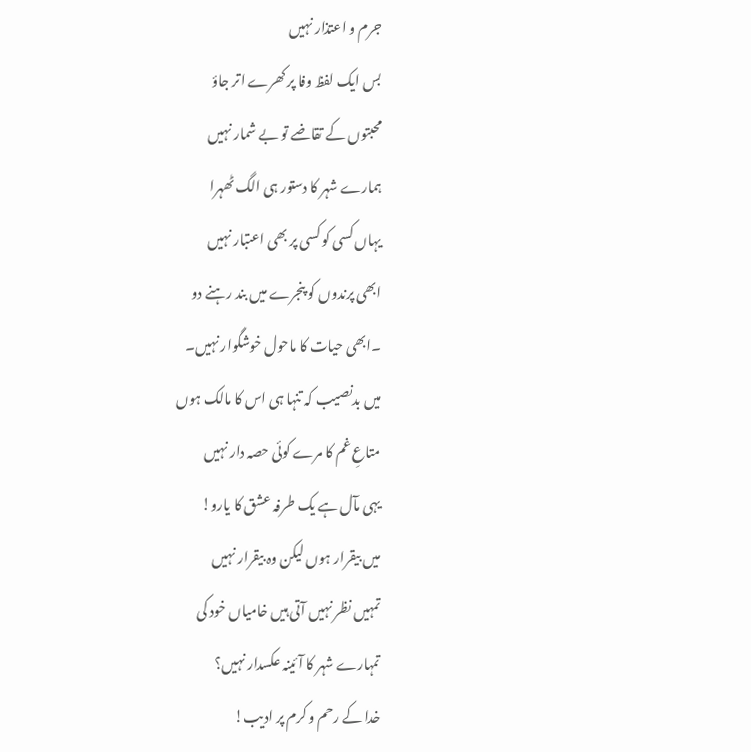جرم و اعتذار نہیں
بس ایک لفظ وفا پر کھرے اتر جاؤ
محبتوں کے تقاضے تو بے شمار نہیں
ہمارے شہر کا دستور ہی الگ ٹھہرا
یہاں کسی کو کسی پر بھی اعتبار نہیں
ابھی پرندوں کو پنجرے میں بند رہنے دو
۔ابھی حیات کا ماحول خوشگوار نہیں۔
میں بدنصیب کہ تنہا ہی اس کا مالک ہوں
متاعِ غم کا مرے کوئی حصہ دار نہیں
یہی مآل ہے یک طرفہ عشق کا یارو!
میں بیقرار ہوں لیکن وہ بیقرار نہیں
تمہیں نظر نہیں آتی ہیں خامیاں خود کی
تمہارے شہر کا آئینہ عکسدار نہیں؟
خدا کے رحم و کرم پر ادیب!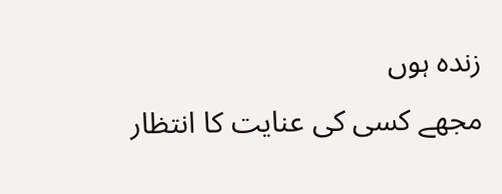زندہ ہوں
مجھے کسی کی عنایت کا انتظار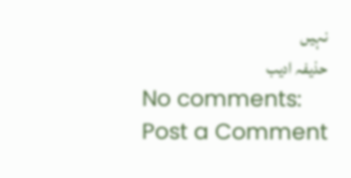نہیں
حذیفہ ادیب
No comments:
Post a Comment